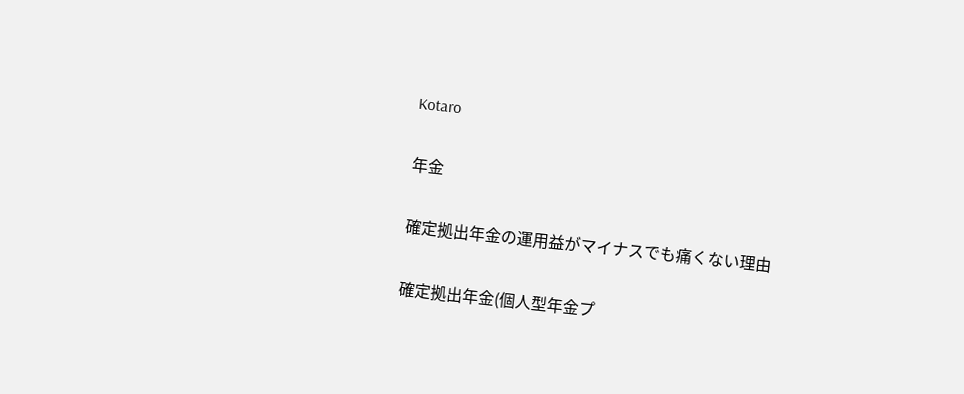Kotaro

年金

確定拠出年金の運用益がマイナスでも痛くない理由

確定拠出年金(個人型年金プ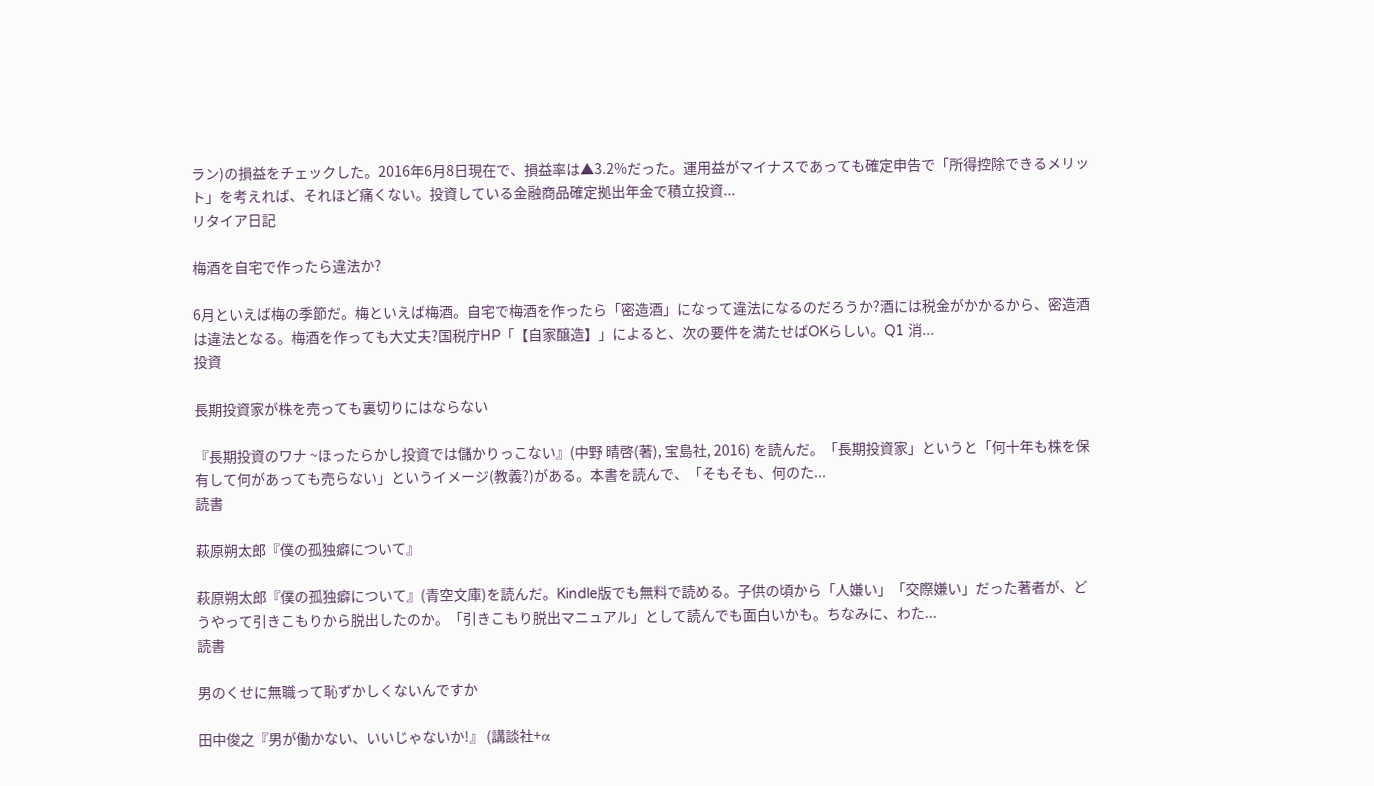ラン)の損益をチェックした。2016年6月8日現在で、損益率は▲3.2%だった。運用益がマイナスであっても確定申告で「所得控除できるメリット」を考えれば、それほど痛くない。投資している金融商品確定拠出年金で積立投資...
リタイア日記

梅酒を自宅で作ったら違法か?

6月といえば梅の季節だ。梅といえば梅酒。自宅で梅酒を作ったら「密造酒」になって違法になるのだろうか?酒には税金がかかるから、密造酒は違法となる。梅酒を作っても大丈夫?国税庁HP「【自家醸造】」によると、次の要件を満たせばOKらしい。Q1 消...
投資

長期投資家が株を売っても裏切りにはならない

『長期投資のワナ ~ほったらかし投資では儲かりっこない』(中野 晴啓(著), 宝島社, 2016) を読んだ。「長期投資家」というと「何十年も株を保有して何があっても売らない」というイメージ(教義?)がある。本書を読んで、「そもそも、何のた...
読書

萩原朔太郎『僕の孤独癖について』

萩原朔太郎『僕の孤独癖について』(青空文庫)を読んだ。Kindle版でも無料で読める。子供の頃から「人嫌い」「交際嫌い」だった著者が、どうやって引きこもりから脱出したのか。「引きこもり脱出マニュアル」として読んでも面白いかも。ちなみに、わた...
読書

男のくせに無職って恥ずかしくないんですか

田中俊之『男が働かない、いいじゃないか!』 (講談社+α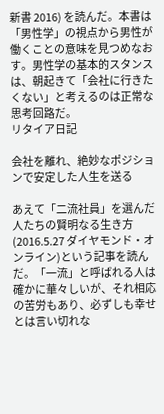新書 2016) を読んだ。本書は「男性学」の視点から男性が働くことの意味を見つめなおす。男性学の基本的スタンスは、朝起きて「会社に行きたくない」と考えるのは正常な思考回路だ。
リタイア日記

会社を離れ、絶妙なポジションで安定した人生を送る

あえて「二流社員」を選んだ人たちの賢明なる生き方 (2016.5.27 ダイヤモンド・オンライン)という記事を読んだ。「一流」と呼ばれる人は確かに華々しいが、それ相応の苦労もあり、必ずしも幸せとは言い切れな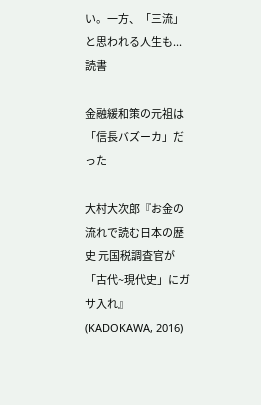い。一方、「三流」と思われる人生も...
読書

金融緩和策の元祖は「信長バズーカ」だった

大村大次郎『お金の流れで読む日本の歴史 元国税調査官が「古代~現代史」にガサ入れ』(KADOKAWA, 2016)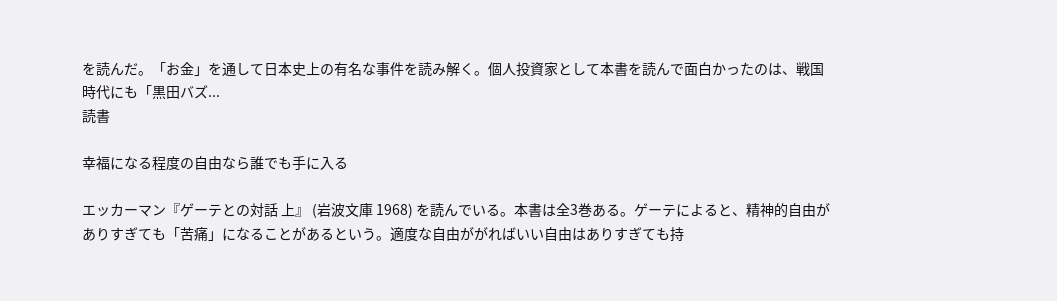を読んだ。「お金」を通して日本史上の有名な事件を読み解く。個人投資家として本書を読んで面白かったのは、戦国時代にも「黒田バズ...
読書

幸福になる程度の自由なら誰でも手に入る

エッカーマン『ゲーテとの対話 上』 (岩波文庫 1968) を読んでいる。本書は全3巻ある。ゲーテによると、精神的自由がありすぎても「苦痛」になることがあるという。適度な自由ががればいい自由はありすぎても持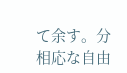て余す。分相応な自由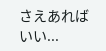さえあればいい...